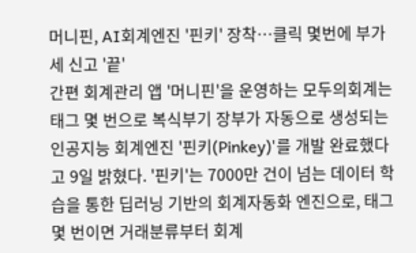머니핀, AI회계엔진 '핀키' 장착…클릭 몇번에 부가세 신고 '끝'
간편 회계관리 앱 '머니핀'을 운영하는 모두의회계는 태그 몇 번으로 복식부기 장부가 자동으로 생성되는 인공지능 회계엔진 '핀키(Pinkey)'를 개발 완료했다고 9일 밝혔다. '핀키'는 7000만 건이 넘는 데이터 학습을 통한 딥러닝 기반의 회계자동화 엔진으로, 태그 몇 번이면 거래분류부터 회계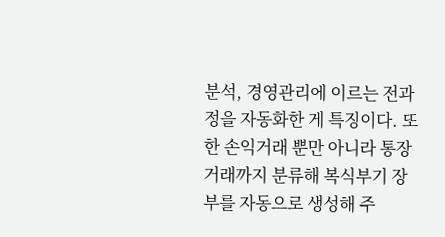분석, 경영관리에 이르는 전과정을 자동화한 게 특징이다. 또한 손익거래 뿐만 아니라 통장거래까지 분류해 복식부기 장부를 자동으로 생성해 주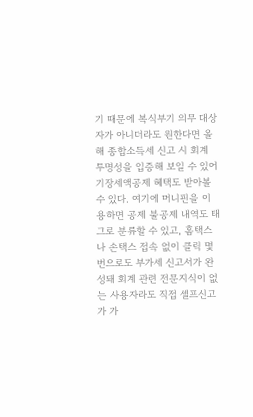기 때문에 복식부기 의무 대상자가 아니더라도 원한다면 올해 종합소득세 신고 시 회계 투명성을 입증해 보일 수 있어 기장세액공제 혜택도 받아볼 수 있다. 여기에 머니핀을 이용하면 공제 불공제 내역도 태그로 분류할 수 있고, 홈택스나 손택스 접속 없이 클릭 몇 번으로도 부가세 신고서가 완성돼 회계 관련 전문지식이 없는 사용자라도 직접 셀프신고가 가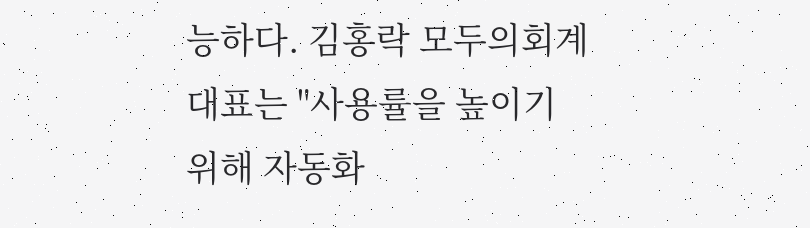능하다. 김홍락 모두의회계 대표는 "사용률을 높이기 위해 자동화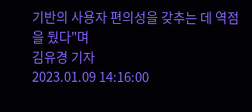기반의 사용자 편의성을 갖추는 데 역점을 뒀다"며
김유경 기자
2023.01.09 14:16:00